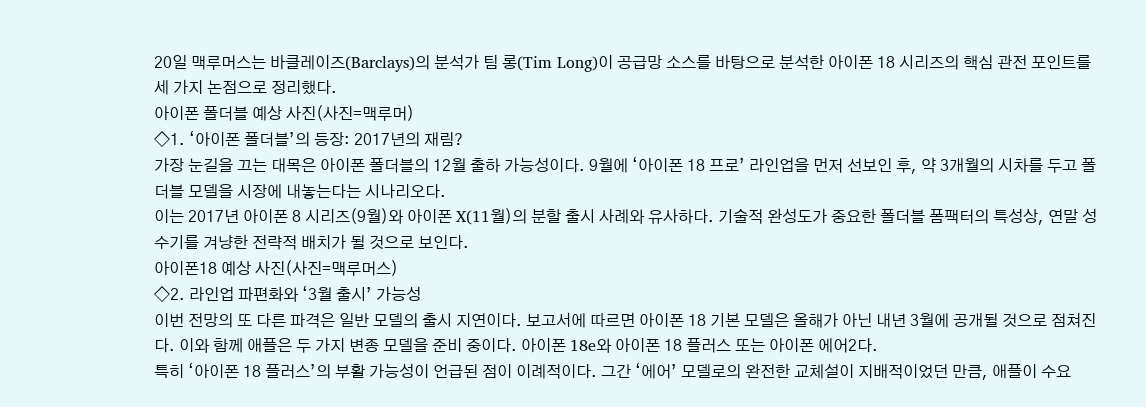20일 맥루머스는 바클레이즈(Barclays)의 분석가 팀 롱(Tim Long)이 공급망 소스를 바탕으로 분석한 아이폰 18 시리즈의 핵심 관전 포인트를 세 가지 논점으로 정리했다.
아이폰 폴더블 예상 사진(사진=맥루머)
◇1. ‘아이폰 폴더블’의 등장: 2017년의 재림?
가장 눈길을 끄는 대목은 아이폰 폴더블의 12월 출하 가능성이다. 9월에 ‘아이폰 18 프로’ 라인업을 먼저 선보인 후, 약 3개월의 시차를 두고 폴더블 모델을 시장에 내놓는다는 시나리오다.
이는 2017년 아이폰 8 시리즈(9월)와 아이폰 X(11월)의 분할 출시 사례와 유사하다. 기술적 완성도가 중요한 폴더블 폼팩터의 특성상, 연말 성수기를 겨냥한 전략적 배치가 될 것으로 보인다.
아이폰18 예상 사진(사진=맥루머스)
◇2. 라인업 파편화와 ‘3월 출시’ 가능성
이번 전망의 또 다른 파격은 일반 모델의 출시 지연이다. 보고서에 따르면 아이폰 18 기본 모델은 올해가 아닌 내년 3월에 공개될 것으로 점쳐진다. 이와 함께 애플은 두 가지 변종 모델을 준비 중이다. 아이폰 18e와 아이폰 18 플러스 또는 아이폰 에어2다.
특히 ‘아이폰 18 플러스’의 부활 가능성이 언급된 점이 이례적이다. 그간 ‘에어’ 모델로의 완전한 교체설이 지배적이었던 만큼, 애플이 수요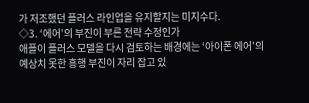가 저조했던 플러스 라인업을 유지할지는 미지수다.
◇3. ‘에어’의 부진이 부른 전략 수정인가
애플이 플러스 모델을 다시 검토하는 배경에는 ‘아이폰 에어’의 예상치 못한 흥행 부진이 자리 잡고 있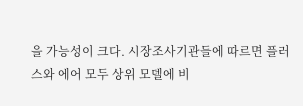을 가능성이 크다. 시장조사기관들에 따르면 플러스와 에어 모두 상위 모델에 비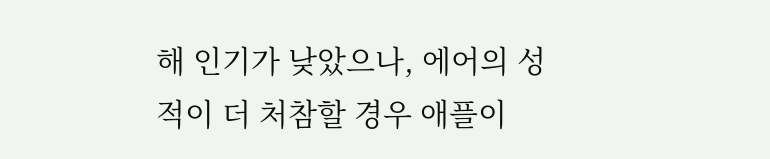해 인기가 낮았으나, 에어의 성적이 더 처참할 경우 애플이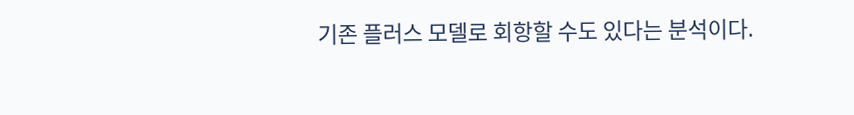기존 플러스 모델로 회항할 수도 있다는 분석이다.